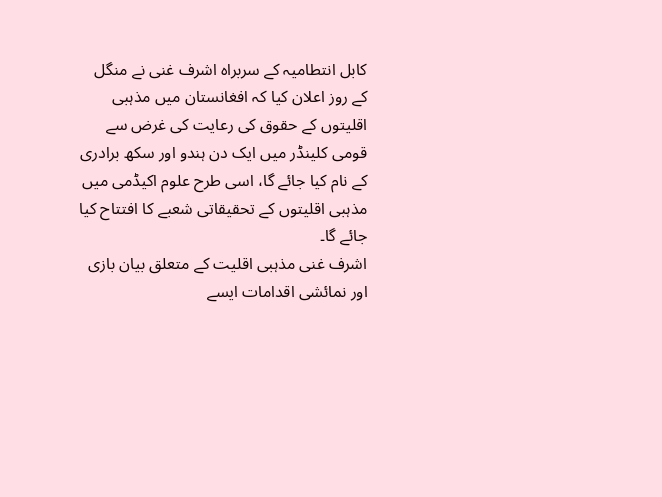کابل انتطامیہ کے سربراہ اشرف غنی نے منگل کے روز اعلان کیا کہ افغانستان میں مذہبی اقلیتوں کے حقوق کی رعایت کی غرض سے قومی کلینڈر میں ایک دن ہندو اور سکھ برادری کے نام کیا جائے گا، اسی طرح علوم اکیڈمی میں مذہبی اقلیتوں کے تحقیقاتی شعبے کا افتتاح کیا جائے گا۔
اشرف غنی مذہبی اقلیت کے متعلق بیان بازی اور نمائشی اقدامات ایسے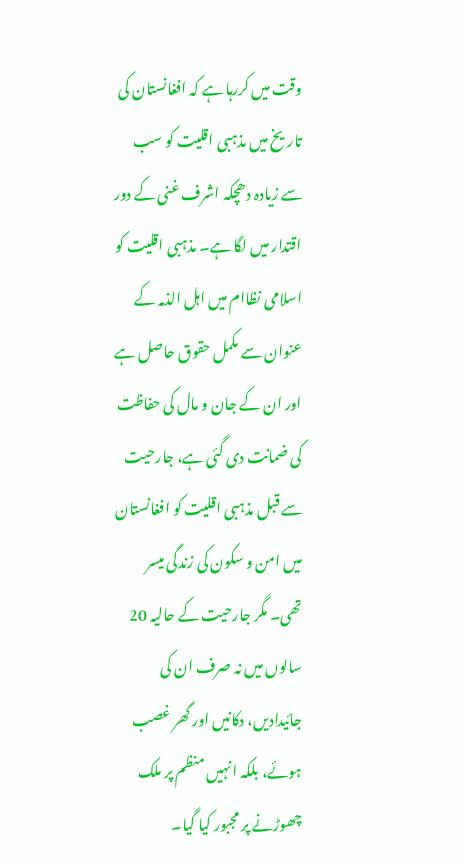وقت میں کررہا ہے کہ افغانستان کی تاریخ میں مذہبی اقلیت کو سب سے زیادہ دھچکہ اشرف غنی کے دور اقتدار میں لگا ہے۔ مذہبی اقلیت کو اسلامی نظاام میں اہل الذمہ کے عنوان سے مکمل حقوق حاصل ہے اور ان کے جان و مال کی حفاظت کی ضمانت دی گئی ہے، جارحیت سے قبل مذہبی اقلیت کو افغانستان میں امن و سکون کی زندگی میسر تھی۔ مگر جارحیت کے حالیہ 20 سالوں میں نہ صرف ان کی جائیدادیں، دکانیں اور گھر غصب ہوئے، بلکہ انہیں منظم پر ملک چھوڑنے پر مجبور کیا گیا۔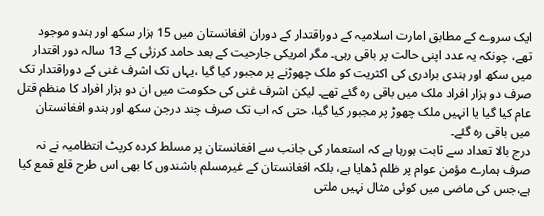ایک سروے کے مطابق امارت اسلامیہ کے دوراقتدار کے دوران افغانستان میں 15 ہزار سکھ اور ہندو موجود تھے، چونکہ یہ عدد اپنی حالت پر باقی رہی۔ مگر امریکی جارحیت کے بعد حامد کرزئی کے 13 سالہ دور اقتدار میں سکھ اور ہندی برادری کی اکثریت کو ملک چھوڑنے پر مجبور کیا گیا ،یہاں تک اشرف غنی کے دوراقتدار تک صرف دو ہزار افراد ملک میں باقی رہ گئے تھے۔ لیکن اشرف غنی کی حکومت میں ان دو ہزار افراد کا منظم قتل عام کیا گیا یا انہیں ملک چھوڑ پر مجبور کیا گیا، حتی کہ اب تک صرف چند درجن سکھ اور ہندو افغانستان میں باقی رہ گئے۔
درج بالا تعداد سے ثابت ہورہا ہے کہ استعمار کی جانب سے افغانستان پر مسلط کردہ کرپٹ انتظامیہ نے نہ صرف ہمارے مؤمن عوام پر ظلم ڈھایا ہے، بلکہ افغانستان کے غیرمسلم باشندوں کا بھی اس طرح قلع قمع کیا ہے،جس کی ماضی میں کوئی مثال نہیں ملتی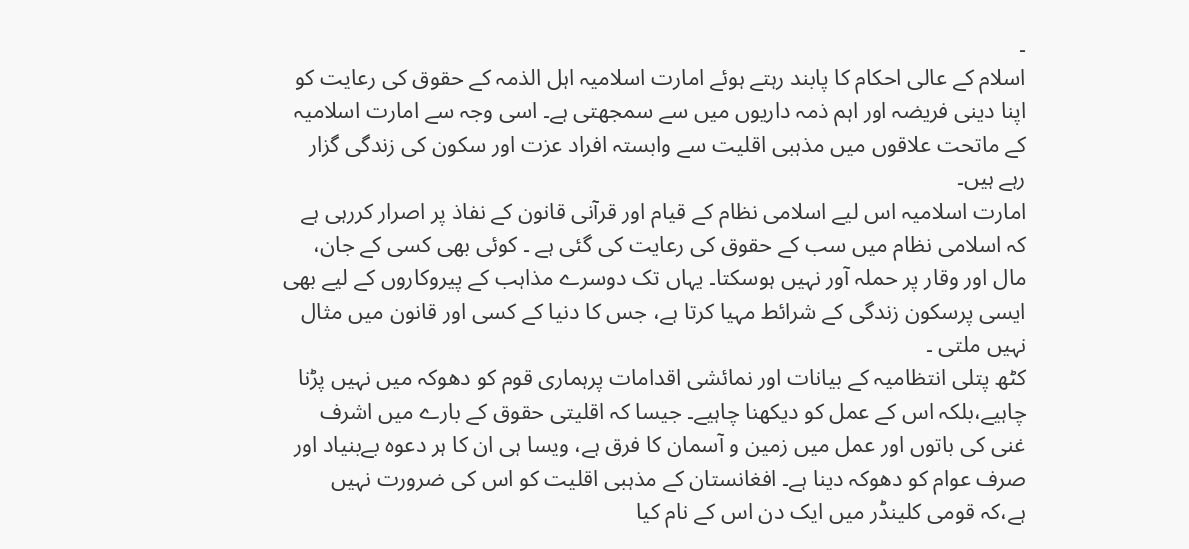۔
اسلام کے عالی احکام کا پابند رہتے ہوئے امارت اسلامیہ اہل الذمہ کے حقوق کی رعایت کو اپنا دینی فریضہ اور اہم ذمہ داریوں میں سے سمجھتی ہے۔ اسی وجہ سے امارت اسلامیہ کے ماتحت علاقوں میں مذہبی اقلیت سے وابستہ افراد عزت اور سکون کی زندگی گزار رہے ہیں۔
امارت اسلامیہ اس لیے اسلامی نظام کے قیام اور قرآنی قانون کے نفاذ پر اصرار کررہی ہے کہ اسلامی نظام میں سب کے حقوق کی رعایت کی گئی ہے ۔ کوئی بھی کسی کے جان، مال اور وقار پر حملہ آور نہیں ہوسکتا۔ یہاں تک دوسرے مذاہب کے پیروکاروں کے لیے بھی ایسی پرسکون زندگی کے شرائط مہیا کرتا ہے، جس کا دنیا کے کسی اور قانون میں مثال نہیں ملتی ۔
کٹھ پتلی انتظامیہ کے بیانات اور نمائشی اقدامات پرہماری قوم کو دھوکہ میں نہیں پڑنا چاہیے،بلکہ اس کے عمل کو دیکھنا چاہیے۔ جیسا کہ اقلیتی حقوق کے بارے میں اشرف غنی کی باتوں اور عمل میں زمین و آسمان کا فرق ہے، ویسا ہی ان کا ہر دعوہ بےبنیاد اور صرف عوام کو دھوکہ دینا ہے۔ افغانستان کے مذہبی اقلیت کو اس کی ضرورت نہیں ہے،کہ قومی کلینڈر میں ایک دن اس کے نام کیا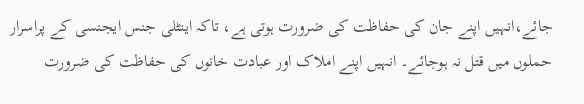جائے،انہیں اپنے جان کی حفاظت کی ضرورت ہوتی ہے، تاکہ اینٹلی جنس ایجنسی کے پراسرار حملوں میں قتل نہ ہوجائے۔ انہیں اپنے املاک اور عبادت خانوں کی حفاظت کی ضرورت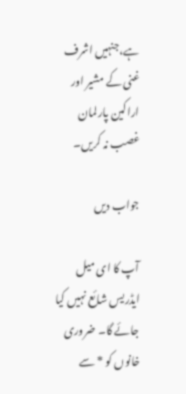ہے،جنہیں اشرف غنی کے مشیر اور اراکین پارلمان غصب نہ کریں۔

جواب دیں

آپ کا ای میل ایڈریس شائع نہیں کیا جائے گا۔ ضروری خانوں کو * سے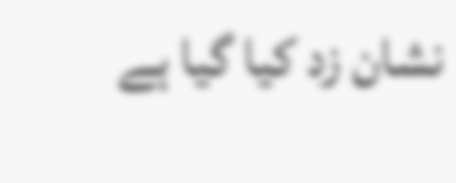نشان زد کیا گیا ہے